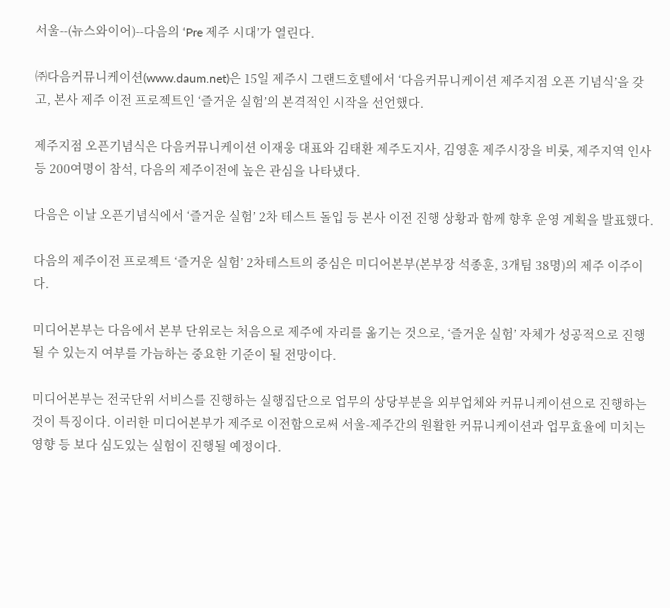서울--(뉴스와이어)--다음의 ‘Pre 제주 시대’가 열린다.

㈜다음커뮤니케이션(www.daum.net)은 15일 제주시 그랜드호텔에서 ‘다음커뮤니케이션 제주지점 오픈 기념식’을 갖고, 본사 제주 이전 프로젝트인 ‘즐거운 실험’의 본격적인 시작을 선언했다.

제주지점 오픈기념식은 다음커뮤니케이션 이재웅 대표와 김태환 제주도지사, 김영훈 제주시장을 비롯, 제주지역 인사 등 200여명이 참석, 다음의 제주이전에 높은 관심을 나타냈다.

다음은 이날 오픈기념식에서 ‘즐거운 실험’ 2차 테스트 돌입 등 본사 이전 진행 상황과 함께 향후 운영 계획을 발표했다.

다음의 제주이전 프로젝트 ‘즐거운 실험’ 2차테스트의 중심은 미디어본부(본부장 석종훈, 3개팀 38명)의 제주 이주이다.

미디어본부는 다음에서 본부 단위로는 처음으로 제주에 자리를 옮기는 것으로, ‘즐거운 실험’ 자체가 성공적으로 진행될 수 있는지 여부를 가늠하는 중요한 기준이 될 전망이다.

미디어본부는 전국단위 서비스를 진행하는 실행집단으로 업무의 상당부분을 외부업체와 커뮤니케이션으로 진행하는 것이 특징이다. 이러한 미디어본부가 제주로 이전함으로써 서울-제주간의 원활한 커뮤니케이션과 업무효율에 미치는 영향 등 보다 심도있는 실험이 진행될 예정이다.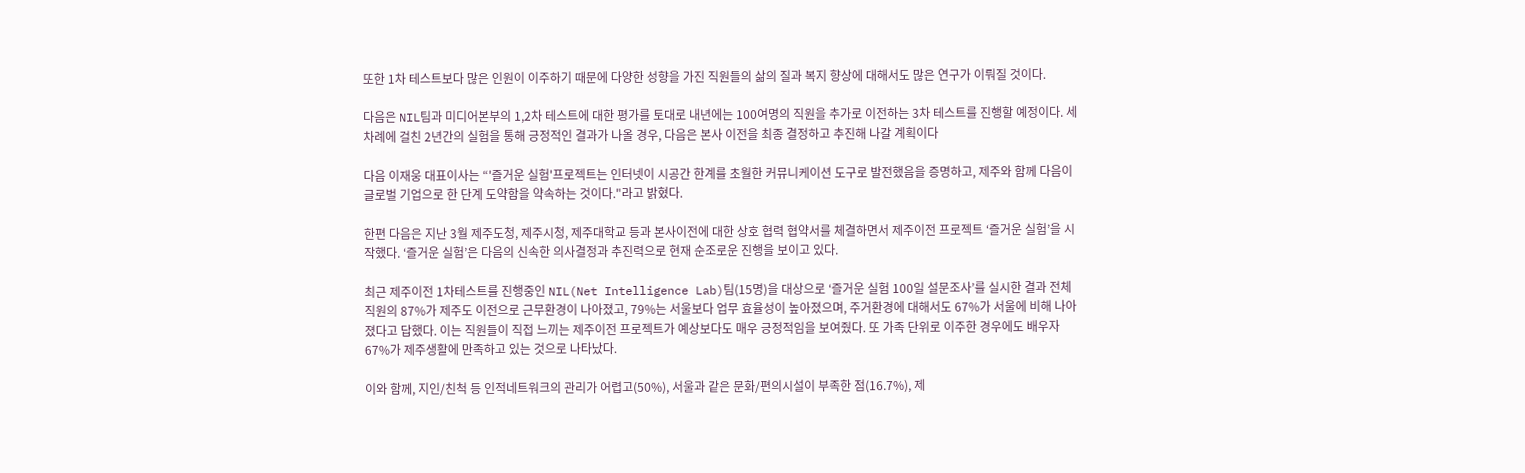또한 1차 테스트보다 많은 인원이 이주하기 때문에 다양한 성향을 가진 직원들의 삶의 질과 복지 향상에 대해서도 많은 연구가 이뤄질 것이다.

다음은 NIL팀과 미디어본부의 1,2차 테스트에 대한 평가를 토대로 내년에는 100여명의 직원을 추가로 이전하는 3차 테스트를 진행할 예정이다. 세 차례에 걸친 2년간의 실험을 통해 긍정적인 결과가 나올 경우, 다음은 본사 이전을 최종 결정하고 추진해 나갈 계획이다

다음 이재웅 대표이사는 “'즐거운 실험'프로젝트는 인터넷이 시공간 한계를 초월한 커뮤니케이션 도구로 발전했음을 증명하고, 제주와 함께 다음이 글로벌 기업으로 한 단계 도약함을 약속하는 것이다."라고 밝혔다.

한편 다음은 지난 3월 제주도청, 제주시청, 제주대학교 등과 본사이전에 대한 상호 협력 협약서를 체결하면서 제주이전 프로젝트 ‘즐거운 실험’을 시작했다. ‘즐거운 실험’은 다음의 신속한 의사결정과 추진력으로 현재 순조로운 진행을 보이고 있다.

최근 제주이전 1차테스트를 진행중인 NIL(Net Intelligence Lab)팀(15명)을 대상으로 ‘즐거운 실험 100일 설문조사’를 실시한 결과 전체 직원의 87%가 제주도 이전으로 근무환경이 나아졌고, 79%는 서울보다 업무 효율성이 높아졌으며, 주거환경에 대해서도 67%가 서울에 비해 나아졌다고 답했다. 이는 직원들이 직접 느끼는 제주이전 프로젝트가 예상보다도 매우 긍정적임을 보여줬다. 또 가족 단위로 이주한 경우에도 배우자 67%가 제주생활에 만족하고 있는 것으로 나타났다.

이와 함께, 지인/친척 등 인적네트워크의 관리가 어렵고(50%), 서울과 같은 문화/편의시설이 부족한 점(16.7%), 제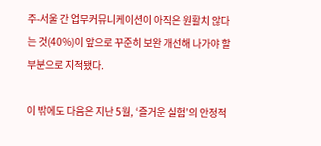주-서울 간 업무커뮤니케이션이 아직은 원활치 않다는 것(40%)이 앞으로 꾸준히 보완 개선해 나가야 할 부분으로 지적됐다.

이 밖에도 다음은 지난 5월, ‘즐거운 실험’의 안정적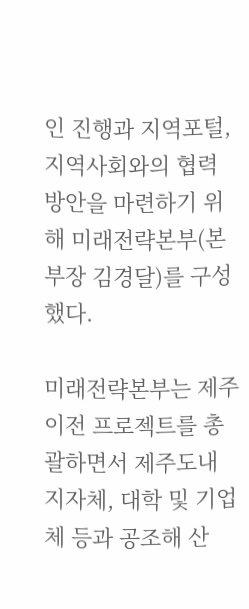인 진행과 지역포털, 지역사회와의 협력 방안을 마련하기 위해 미래전략본부(본부장 김경달)를 구성했다.

미래전략본부는 제주이전 프로젝트를 총괄하면서 제주도내 지자체, 대학 및 기업체 등과 공조해 산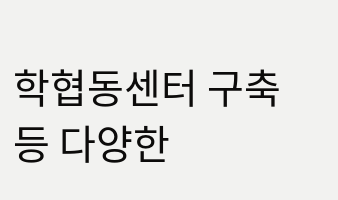학협동센터 구축 등 다양한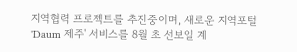지역협력 프로젝트를 추진중이며, 새로운 지역포털 'Daum 제주' 서비스를 8월 초 선보일 계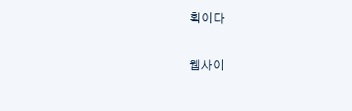획이다

웹사이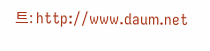트: http://www.daum.net